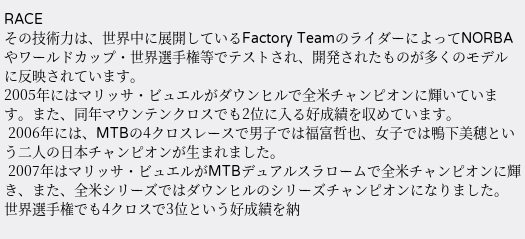RACE
その技術力は、世界中に展開しているFactory TeamのライダーによってNORBAやワールドカップ・世界選手権等でテストされ、開発されたものが多くのモデルに反映されています。
2005年にはマリッサ・ビュエルがダウンヒルで全米チャンピオンに輝いています。また、同年マウンテンクロスでも2位に入る好成績を収めています。
 2006年には、MTBの4クロスレースで男子では福富哲也、女子では鴨下美穂という二人の日本チャンピオンが生まれました。
 2007年はマリッサ・ビュエルがMTBデュアルスラロームで全米チャンピオンに輝き、また、全米シリーズではダウンヒルのシリーズチャンピオンになりました。世界選手権でも4クロスで3位という好成績を納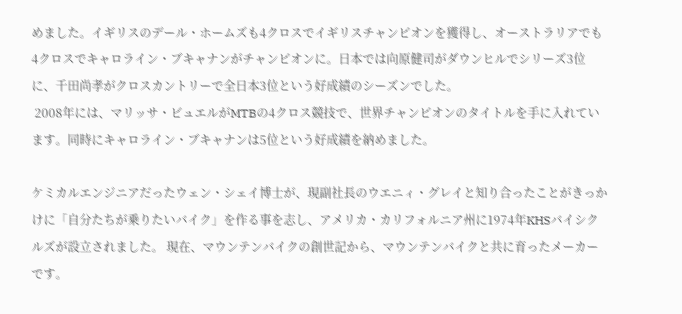めました。イギリスのデール・ホームズも4クロスでイギリスチャンピオンを獲得し、オーストラリアでも4クロスでキャロライン・ブキャナンがチャンピオンに。日本では向原健司がダウンヒルでシリーズ3位に、千田尚孝がクロスカントリーで全日本3位という好成績のシーズンでした。
 2008年には、マリッサ・ビュエルがMTBの4クロス競技で、世界チャンピオンのタイトルを手に入れています。同時にキャロライン・ブキャナンは5位という好成績を納めました。

ケミカルエンジニアだったウェン・シェイ博士が、現副社長のウエニィ・グレイと知り合ったことがきっかけに「自分たちが乗りたいバイク」を作る事を志し、アメリカ・カリフォルニア州に1974年KHSバイシクルズが設立されました。 現在、マウンテンバイクの創世記から、マウンテンバイクと共に育ったメーカーです。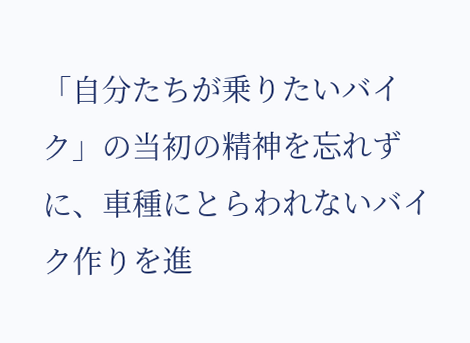「自分たちが乗りたいバイク」の当初の精神を忘れずに、車種にとらわれないバイク作りを進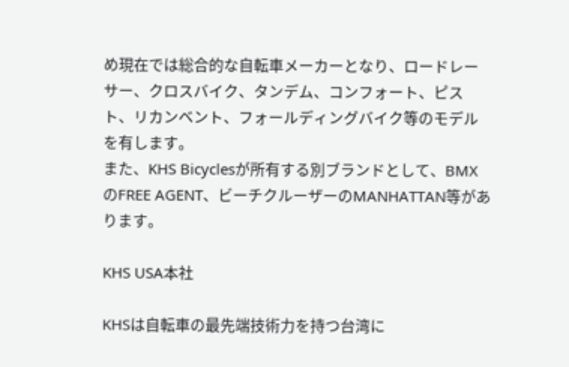め現在では総合的な自転車メーカーとなり、ロードレーサー、クロスバイク、タンデム、コンフォート、ピスト、リカンベント、フォールディングバイク等のモデルを有します。
また、KHS Bicyclesが所有する別ブランドとして、BMXのFREE AGENT、ビーチクルーザーのMANHATTAN等があります。

KHS USA本社

KHSは自転車の最先端技術力を持つ台湾に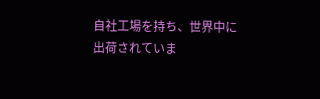自社工場を持ち、世界中に出荷されていま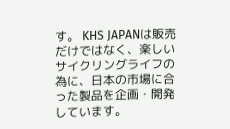す。 KHS JAPANは販売だけではなく、楽しいサイクリングライフの為に、日本の市場に合った製品を企画・開発しています。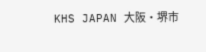KHS JAPAN 大阪・堺市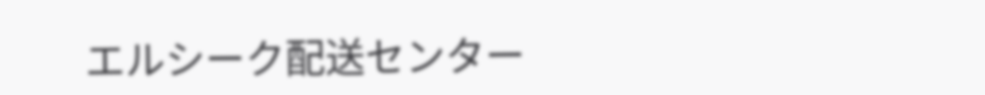エルシーク配送センター